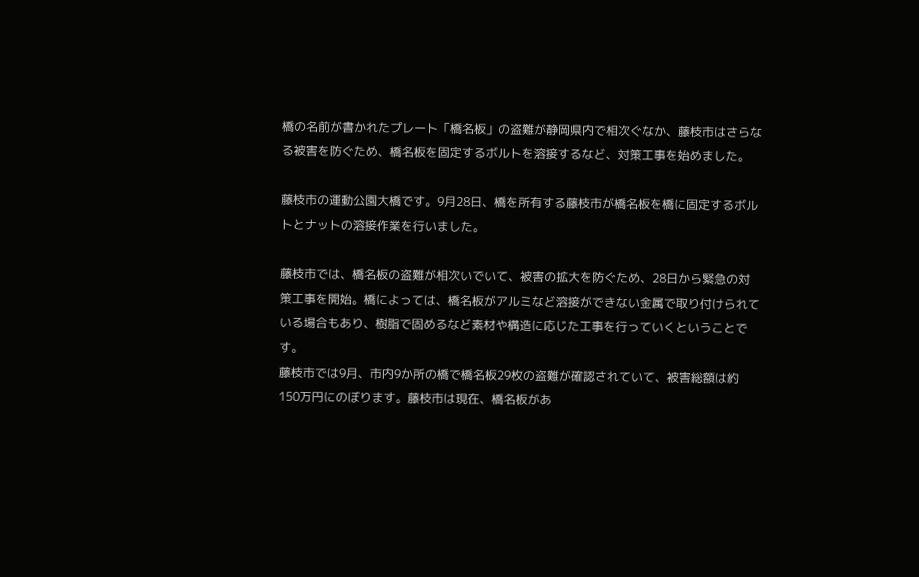橋の名前が書かれたプレート「橋名板」の盗難が静岡県内で相次ぐなか、藤枝市はさらなる被害を防ぐため、橋名板を固定するボルトを溶接するなど、対策工事を始めました。

藤枝市の運動公園大橋です。9月28日、橋を所有する藤枝市が橋名板を橋に固定するボルトとナットの溶接作業を行いました。

藤枝市では、橋名板の盗難が相次いでいて、被害の拡大を防ぐため、28日から緊急の対策工事を開始。橋によっては、橋名板がアルミなど溶接ができない金属で取り付けられている場合もあり、樹脂で固めるなど素材や構造に応じた工事を行っていくということです。
藤枝市では9月、市内9か所の橋で橋名板29枚の盗難が確認されていて、被害総額は約150万円にのぼります。藤枝市は現在、橋名板があ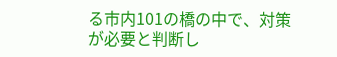る市内101の橋の中で、対策が必要と判断し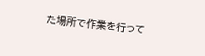た場所で作業を行って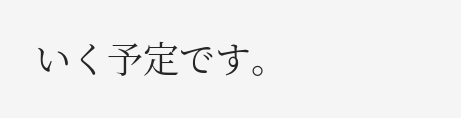いく予定です。